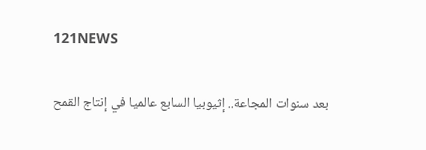121NEWS

بعد سنوات المجاعة.. إثيوبيا السابع عالميا في إنتاج القمح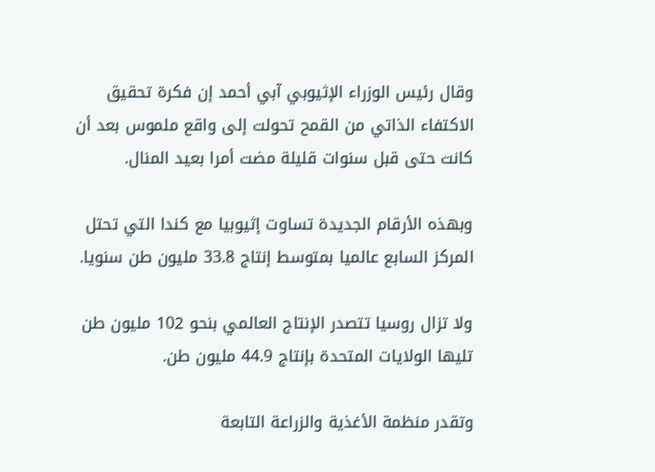وقال رئيس الوزراء الإثيوبي آبي أحمد إن فكرة تحقيق الاكتفاء الذاتي من القمح تحولت إلى واقع ملموس بعد أن كانت حتى قبل سنوات قليلة مضت أمرا بعيد المنال.

وبهذه الأرقام الجديدة تساوت إثيوبيا مع كندا التي تحتل المركز السابع عالميا بمتوسط إنتاج 33.8 مليون طن سنويا.

ولا تزال روسيا تتصدر الإنتاج العالمي بنحو 102 مليون طن تليها الولايات المتحدة بإنتاج 44.9 مليون طن.

وتقدر منظمة الأغذية والزراعة التابعة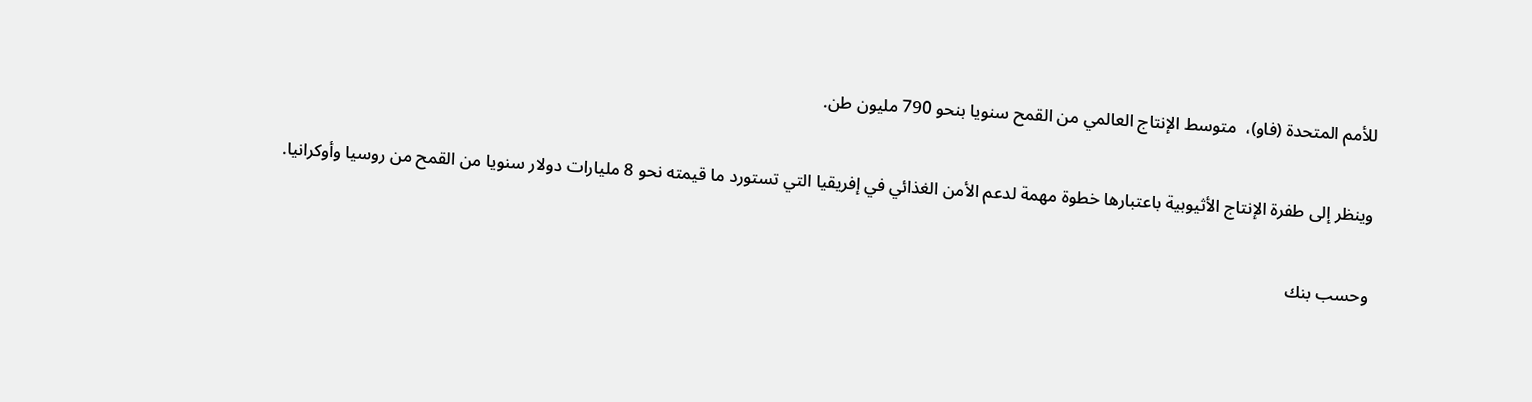للأمم المتحدة (فاو)،  متوسط الإنتاج العالمي من القمح سنويا بنحو 790 مليون طن.

وينظر إلى طفرة الإنتاج الأثيوبية باعتبارها خطوة مهمة لدعم الأمن الغذائي في إفريقيا التي تستورد ما قيمته نحو 8 مليارات دولار سنويا من القمح من روسيا وأوكرانيا.

وحسب بنك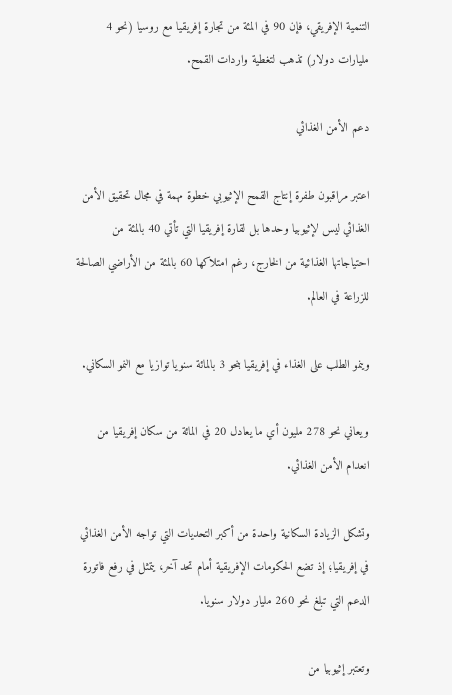التنمية الإفريقي، فإن 90 في المئة من تجارة إفريقيا مع روسيا (نحو 4 مليارات دولار) تذهب لتغطية واردات القمح.

دعم الأمن الغذائي

اعتبر مراقبون طفرة إنتاج القمح الإثيوبي خطوة مهمة في مجال تحقيق الأمن الغذائي ليس لإثيوبيا وحدها بل لقارة إفريقيا التي تأتي 40 بالمئة من احتياجاتها الغذائية من الخارج، رغم امتلاكها 60 بالمئة من الأراضي الصالحة للزراعة في العالم.

وينمو الطلب على الغذاء في إفريقيا بنحو 3 بالمائة سنويا توازيا مع النمو السكاني.

ويعاني نحو 278 مليون أي ما يعادل 20 في المائة من سكان إفريقيا من انعدام الأمن الغذائي.

وتشكل الزيادة السكانية واحدة من أكبر التحديات التي تواجه الأمن الغذائي في إفريقيا؛ إذ تضع الحكومات الإفريقية أمام تحد آخر، يتمثل في رفع فاتورة الدعم التي تبلغ نحو 260 مليار دولار سنويا.

وتعتبر إثيوبيا من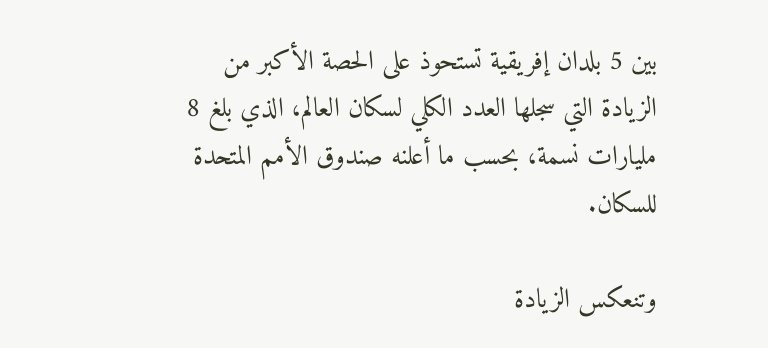بين 5 بلدان إفريقية تستحوذ على الحصة الأكبر من الزيادة التي سجلها العدد الكلي لسكان العالم، الذي بلغ 8 مليارات نسمة، بحسب ما أعلنه صندوق الأمم المتحدة للسكان.

وتنعكس الزيادة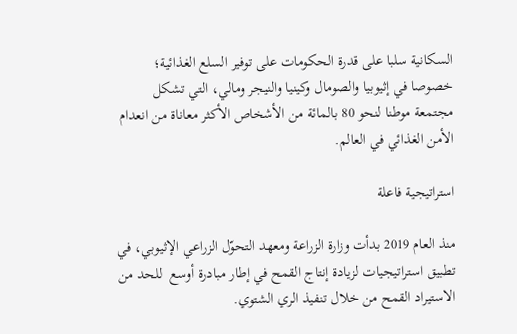السكانية سلبا على قدرة الحكومات على توفير السلع الغذائية؛ خصوصا في إثيوبيا والصومال وكينيا والنيجر ومالي، التي تشكل مجتمعة موطنا لنحو 80 بالمائة من الأشخاص الأكثر معاناة من انعدام الأمن الغذائي في العالم.

استراتيجية فاعلة

منذ العام 2019 بدأت وزارة الزراعة ومعهد التحوّل الزراعي الإثيوبي، في تطبيق استراتيجيات لزيادة إنتاج القمح في إطار مبادرة أوسع  للحد من الاستيراد القمح من خلال تنفيذ الري الشتوي.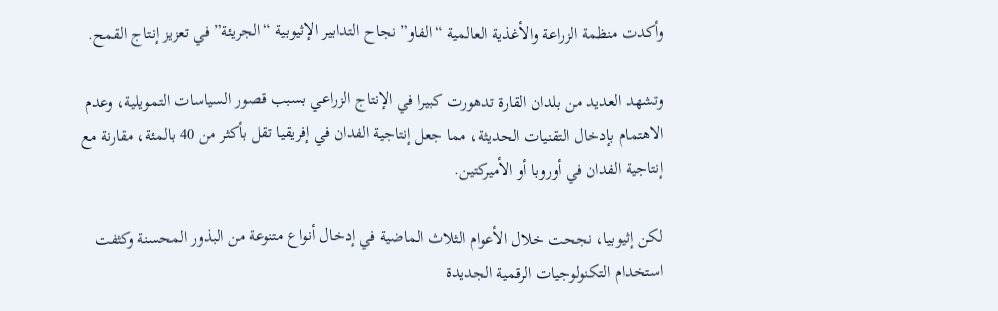وأكدت منظمة الزراعة والأغذية العالمية “الفاو” نجاح التدابير الإثيوبية “الجريئة” في تعزيز إنتاج القمح.

وتشهد العديد من بلدان القارة تدهورت كبيرا في الإنتاج الزراعي بسبب قصور السياسات التمويلية، وعدم الاهتمام بإدخال التقنيات الحديثة، مما جعل إنتاجية الفدان في إفريقيا تقل بأكثر من 40 بالمئة، مقارنة مع إنتاجية الفدان في أوروبا أو الأميركتين.

لكن إثيوبيا، نجحت خلال الأعوام الثلاث الماضية في إدخال أنواع متنوعة من البذور المحسنة وكثفت استخدام التكنولوجيات الرقمية الجديدة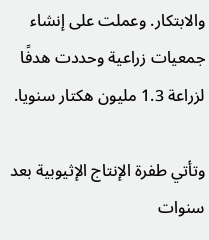والابتكار. وعملت على إنشاء جمعيات زراعية وحددت هدفًا  لزراعة 1.3 مليون هكتار سنويا.

وتأتي طفرة الإنتاج الإثيوبية بعد سنوات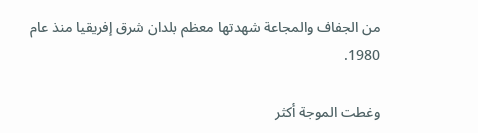من الجفاف والمجاعة شهدتها معظم بلدان شرق إفريقيا منذ عام 1980.

وغطت الموجة أكثر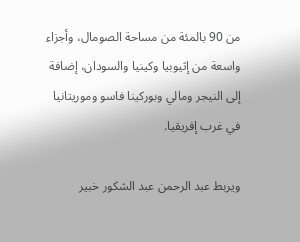من 90 بالمئة من مساحة الصومال، وأجزاء واسعة من إثيوبيا وكينيا والسودان، إضافة إلى النيجر ومالي وبوركينا فاسو وموريتانيا في غرب إفريقيا.

ويربط عبد الرحمن عبد الشكور خبير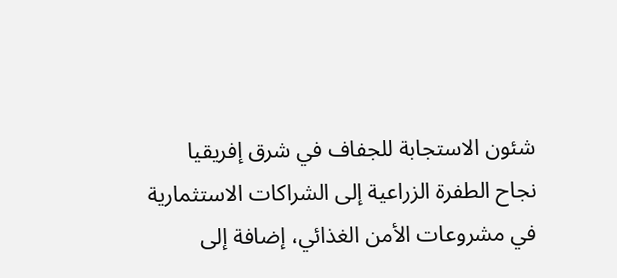شئون الاستجابة للجفاف في شرق إفريقيا نجاح الطفرة الزراعية إلى الشراكات الاستثمارية في مشروعات الأمن الغذائي، إضافة إلى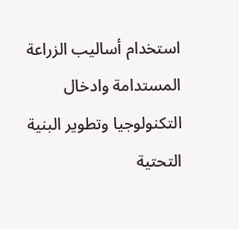استخدام أساليب الزراعة المستدامة وادخال التكنولوجيا وتطوير البنية التحتية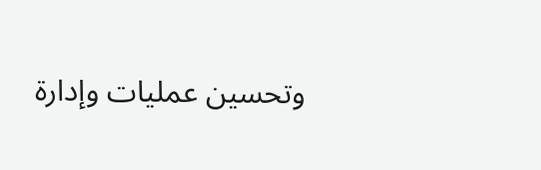وتحسين عمليات وإدارة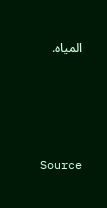المياه.




Source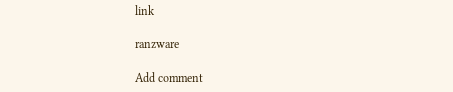link

ranzware

Add comment